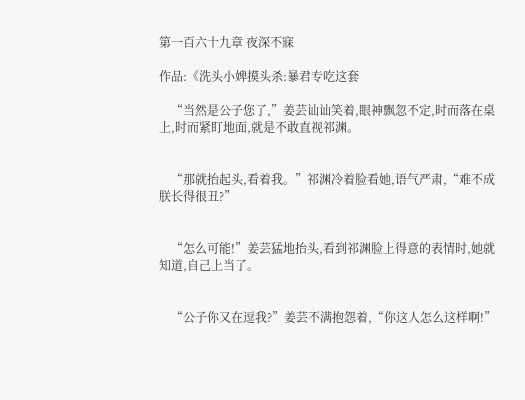第一百六十九章 夜深不寐

作品:《洗头小婢摸头杀:暴君专吃这套

    “当然是公子您了,”姜芸讪讪笑着,眼神飘忽不定,时而落在桌上,时而紧盯地面,就是不敢直视祁渊。


    “那就抬起头,看着我。”祁渊冷着脸看她,语气严肃,“难不成朕长得很丑?”


    “怎么可能!”姜芸猛地抬头,看到祁渊脸上得意的表情时,她就知道,自己上当了。


    “公子你又在逗我?”姜芸不满抱怨着,“你这人怎么这样啊!”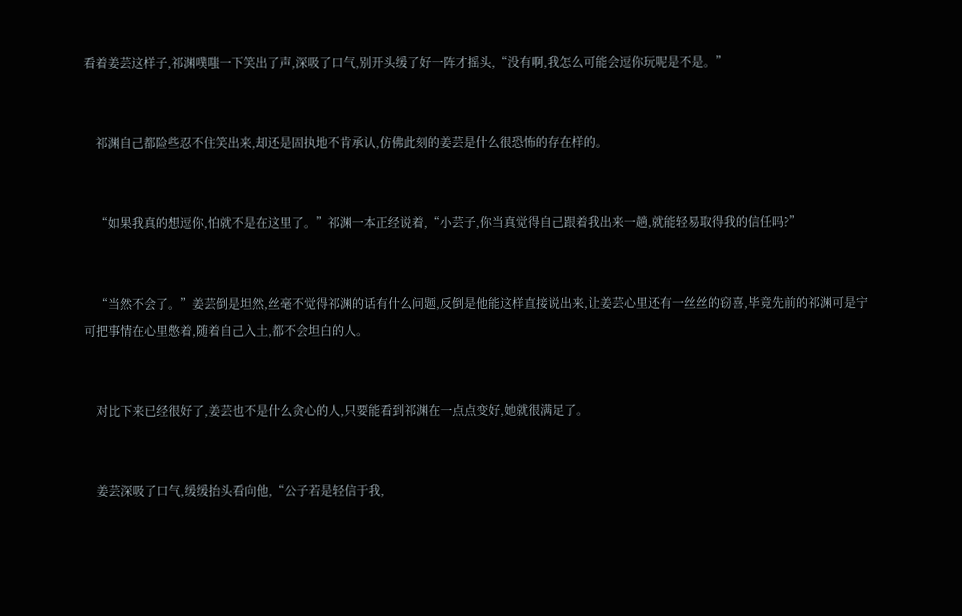看着姜芸这样子,祁渊噗嗤一下笑出了声,深吸了口气,别开头缓了好一阵才摇头,“没有啊,我怎么可能会逗你玩呢是不是。”


    祁渊自己都险些忍不住笑出来,却还是固执地不肯承认,仿佛此刻的姜芸是什么很恐怖的存在样的。


    “如果我真的想逗你,怕就不是在这里了。”祁渊一本正经说着,“小芸子,你当真觉得自己跟着我出来一趟,就能轻易取得我的信任吗?”


    “当然不会了。”姜芸倒是坦然,丝毫不觉得祁渊的话有什么问题,反倒是他能这样直接说出来,让姜芸心里还有一丝丝的窃喜,毕竟先前的祁渊可是宁可把事情在心里憋着,随着自己入土,都不会坦白的人。


    对比下来已经很好了,姜芸也不是什么贪心的人,只要能看到祁渊在一点点变好,她就很满足了。


    姜芸深吸了口气,缓缓抬头看向他,“公子若是轻信于我,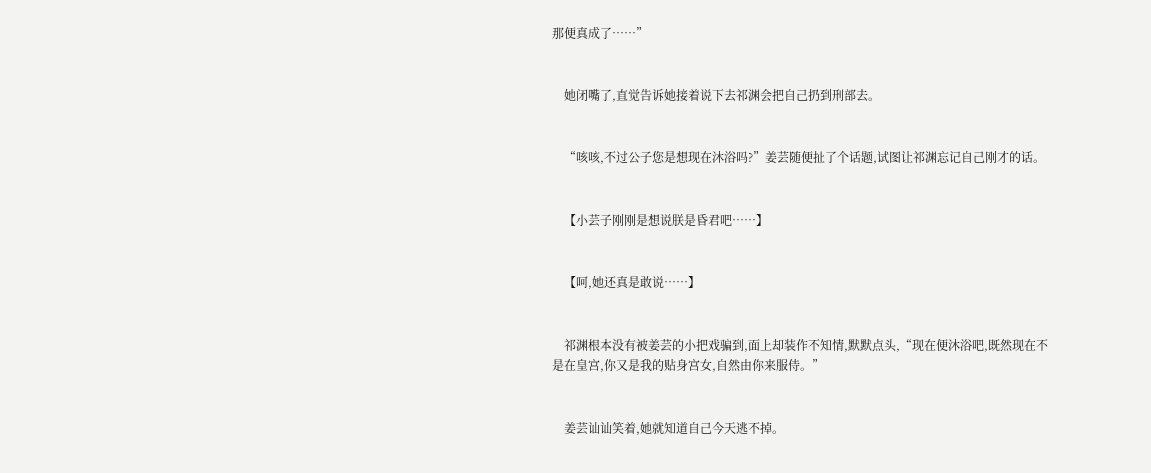那便真成了……”


    她闭嘴了,直觉告诉她接着说下去祁渊会把自己扔到刑部去。


    “咳咳,不过公子您是想现在沐浴吗?”姜芸随便扯了个话题,试图让祁渊忘记自己刚才的话。


    【小芸子刚刚是想说朕是昏君吧……】


    【呵,她还真是敢说……】


    祁渊根本没有被姜芸的小把戏骗到,面上却装作不知情,默默点头,“现在便沐浴吧,既然现在不是在皇宫,你又是我的贴身宫女,自然由你来服侍。”


    姜芸讪讪笑着,她就知道自己今天逃不掉。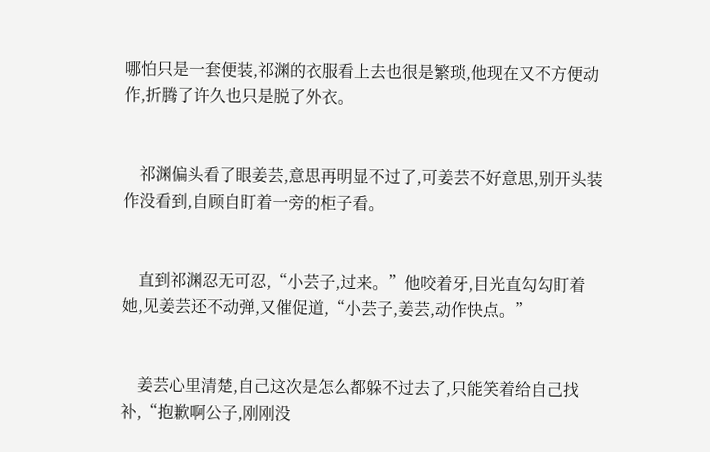哪怕只是一套便装,祁渊的衣服看上去也很是繁琐,他现在又不方便动作,折腾了许久也只是脱了外衣。


    祁渊偏头看了眼姜芸,意思再明显不过了,可姜芸不好意思,别开头装作没看到,自顾自盯着一旁的柜子看。


    直到祁渊忍无可忍,“小芸子,过来。”他咬着牙,目光直勾勾盯着她,见姜芸还不动弹,又催促道,“小芸子,姜芸,动作快点。”


    姜芸心里清楚,自己这次是怎么都躲不过去了,只能笑着给自己找补,“抱歉啊公子,刚刚没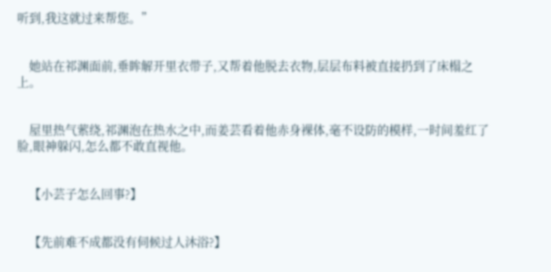听到,我这就过来帮您。”


    她站在祁渊面前,垂眸解开里衣带子,又帮着他脱去衣物,层层布料被直接扔到了床榻之上。


    屋里热气萦绕,祁渊泡在热水之中,而姜芸看着他赤身裸体,毫不设防的模样,一时间羞红了脸,眼神躲闪,怎么都不敢直视他。


    【小芸子怎么回事?】


    【先前难不成都没有伺候过人沐浴?】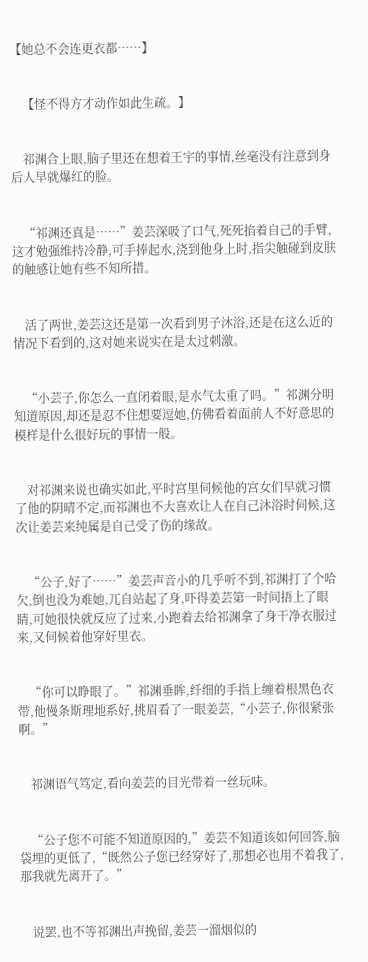【她总不会连更衣都……】


    【怪不得方才动作如此生疏。】


    祁渊合上眼,脑子里还在想着王宇的事情,丝毫没有注意到身后人早就爆红的脸。


    “祁渊还真是……”姜芸深吸了口气,死死掐着自己的手臂,这才勉强维持冷静,可手捧起水,浇到他身上时,指尖触碰到皮肤的触感让她有些不知所措。


    活了两世,姜芸这还是第一次看到男子沐浴,还是在这么近的情况下看到的,这对她来说实在是太过刺激。


    “小芸子,你怎么一直闭着眼,是水气太重了吗。”祁渊分明知道原因,却还是忍不住想要逗她,仿佛看着面前人不好意思的模样是什么很好玩的事情一般。


    对祁渊来说也确实如此,平时宫里伺候他的宫女们早就习惯了他的阴晴不定,而祁渊也不大喜欢让人在自己沐浴时伺候,这次让姜芸来纯属是自己受了伤的缘故。


    “公子,好了……”姜芸声音小的几乎听不到,祁渊打了个哈欠,倒也没为难她,兀自站起了身,吓得姜芸第一时间捂上了眼睛,可她很快就反应了过来,小跑着去给祁渊拿了身干净衣服过来,又伺候着他穿好里衣。


    “你可以睁眼了。”祁渊垂眸,纤细的手指上缠着根黑色衣带,他慢条斯理地系好,挑眉看了一眼姜芸,“小芸子,你很紧张啊。”


    祁渊语气笃定,看向姜芸的目光带着一丝玩味。


    “公子您不可能不知道原因的,”姜芸不知道该如何回答,脑袋埋的更低了,“既然公子您已经穿好了,那想必也用不着我了,那我就先离开了。”


    说罢,也不等祁渊出声挽留,姜芸一溜烟似的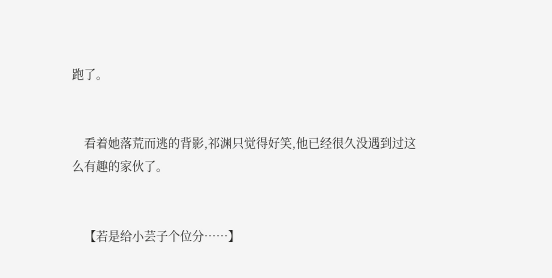跑了。


    看着她落荒而逃的背影,祁渊只觉得好笑,他已经很久没遇到过这么有趣的家伙了。


    【若是给小芸子个位分……】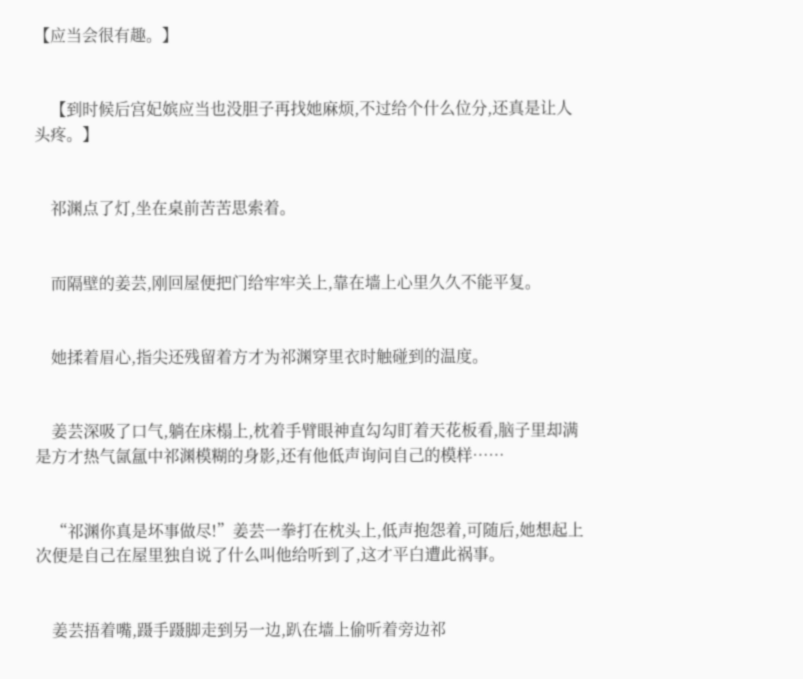【应当会很有趣。】


    【到时候后宫妃嫔应当也没胆子再找她麻烦,不过给个什么位分,还真是让人头疼。】


    祁渊点了灯,坐在桌前苦苦思索着。


    而隔壁的姜芸,刚回屋便把门给牢牢关上,靠在墙上心里久久不能平复。


    她揉着眉心,指尖还残留着方才为祁渊穿里衣时触碰到的温度。


    姜芸深吸了口气,躺在床榻上,枕着手臂眼神直勾勾盯着天花板看,脑子里却满是方才热气氤氲中祁渊模糊的身影,还有他低声询问自己的模样……


    “祁渊你真是坏事做尽!”姜芸一拳打在枕头上,低声抱怨着,可随后,她想起上次便是自己在屋里独自说了什么叫他给听到了,这才平白遭此祸事。


    姜芸捂着嘴,蹑手蹑脚走到另一边,趴在墙上偷听着旁边祁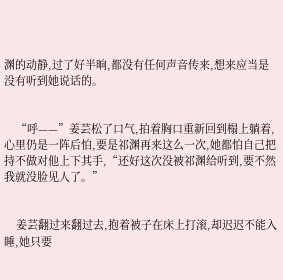渊的动静,过了好半晌,都没有任何声音传来,想来应当是没有听到她说话的。


    “呼——”姜芸松了口气,拍着胸口重新回到榻上躺着,心里仍是一阵后怕,要是祁渊再来这么一次,她都怕自己把持不做对他上下其手,“还好这次没被祁渊给听到,要不然我就没脸见人了。”


    姜芸翻过来翻过去,抱着被子在床上打滚,却迟迟不能入睡,她只要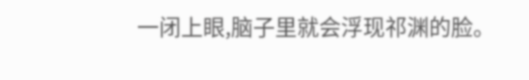一闭上眼,脑子里就会浮现祁渊的脸。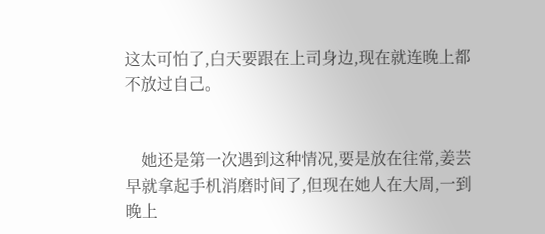这太可怕了,白天要跟在上司身边,现在就连晚上都不放过自己。


    她还是第一次遇到这种情况,要是放在往常,姜芸早就拿起手机消磨时间了,但现在她人在大周,一到晚上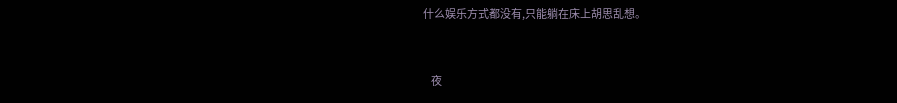什么娱乐方式都没有,只能躺在床上胡思乱想。


    夜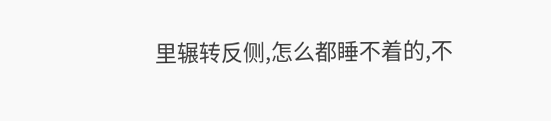里辗转反侧,怎么都睡不着的,不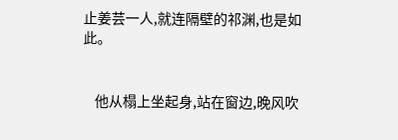止姜芸一人,就连隔壁的祁渊,也是如此。


    他从榻上坐起身,站在窗边,晚风吹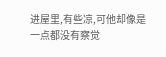进屋里,有些凉,可他却像是一点都没有察觉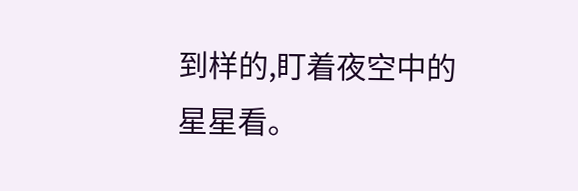到样的,盯着夜空中的星星看。